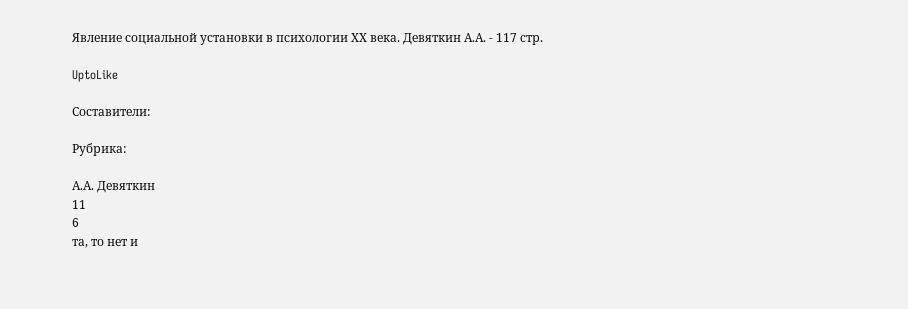Явление социальной установки в психологии ХХ века. Девяткин А.А. - 117 стр.

UptoLike

Составители:

Рубрика:

А.А. Девяткин
11
6
та, то нет и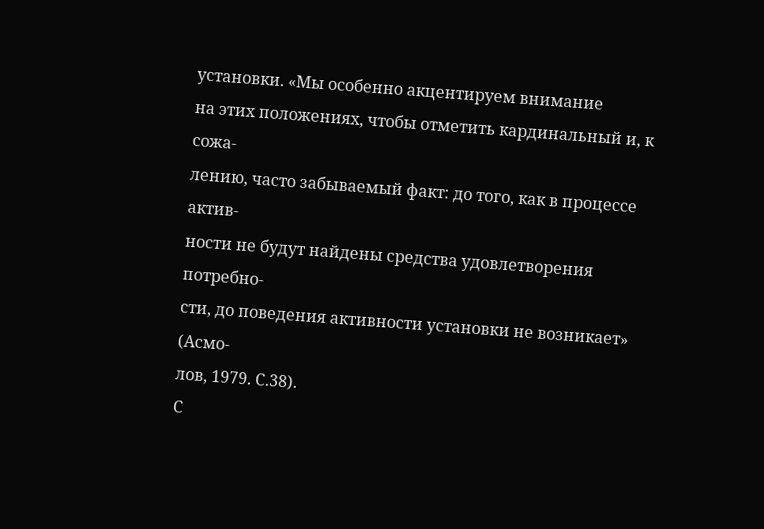установки. «Мы особенно акцентируем внимание
на этих положениях, чтобы отметить кардинальный и, к сожа-
лению, часто забываемый факт: до того, как в процессе актив-
ности не будут найдены средства удовлетворения потребно-
сти, до поведения активности установки не возникает» (Асмо-
лов, 1979. С.38).
С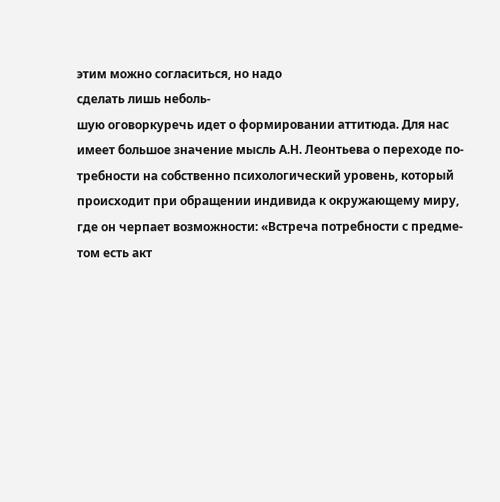этим можно согласиться, но надо
сделать лишь неболь-
шую оговоркуречь идет о формировании аттитюда. Для нас
имеет большое значение мысль А.Н. Леонтьева о переходе по-
требности на собственно психологический уровень, который
происходит при обращении индивида к окружающему миру,
где он черпает возможности: «Встреча потребности с предме-
том есть акт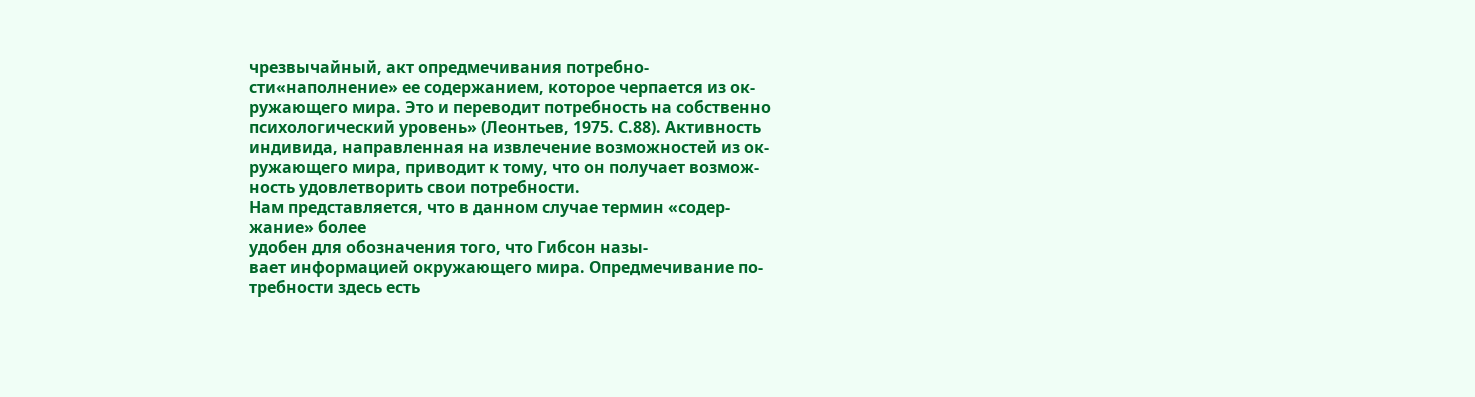чрезвычайный, акт опредмечивания потребно-
сти«наполнение» ее содержанием, которое черпается из ок-
ружающего мира. Это и переводит потребность на собственно
психологический уровень» (Леонтьев, 1975. С.88). Активность
индивида, направленная на извлечение возможностей из ок-
ружающего мира, приводит к тому, что он получает возмож-
ность удовлетворить свои потребности.
Нам представляется, что в данном случае термин «содер-
жание» более
удобен для обозначения того, что Гибсон назы-
вает информацией окружающего мира. Опредмечивание по-
требности здесь есть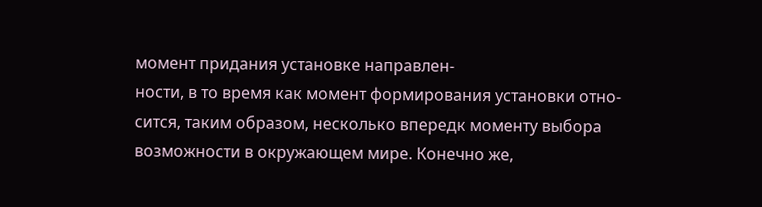момент придания установке направлен-
ности, в то время как момент формирования установки отно-
сится, таким образом, несколько впередк моменту выбора
возможности в окружающем мире. Конечно же,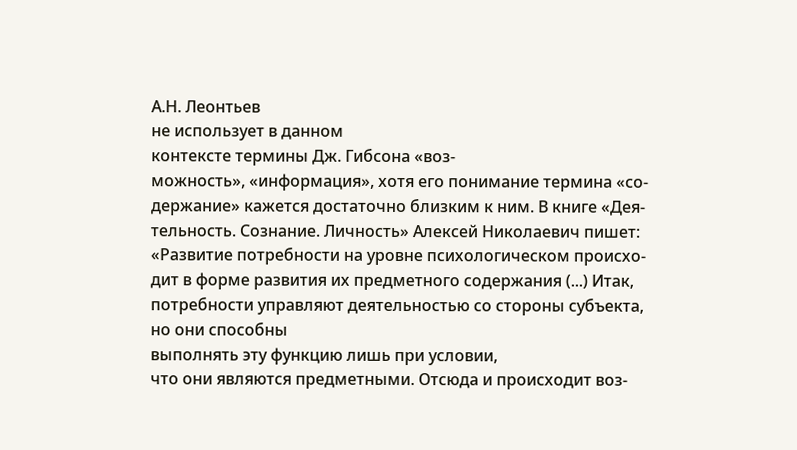А.Н. Леонтьев
не использует в данном
контексте термины Дж. Гибсона «воз-
можность», «информация», хотя его понимание термина «со-
держание» кажется достаточно близким к ним. В книге «Дея-
тельность. Сознание. Личность» Алексей Николаевич пишет:
«Развитие потребности на уровне психологическом происхо-
дит в форме развития их предметного содержания (...) Итак,
потребности управляют деятельностью со стороны субъекта,
но они способны
выполнять эту функцию лишь при условии,
что они являются предметными. Отсюда и происходит воз-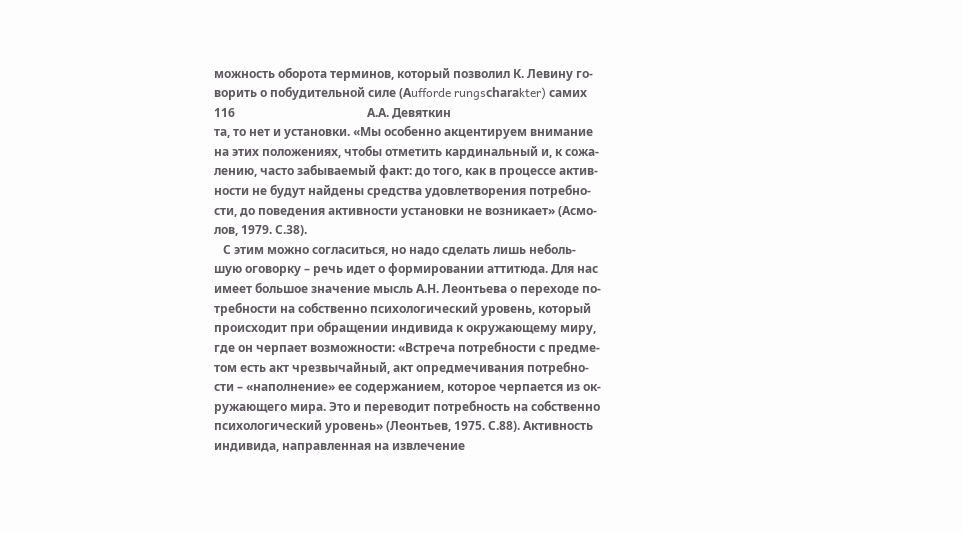можность оборота терминов, который позволил К. Левину го-
ворить о побудительной силе (Аufforde rungsсhаrаkter) самих
116                                            А.А. Девяткин
та, то нет и установки. «Мы особенно акцентируем внимание
на этих положениях, чтобы отметить кардинальный и, к сожа-
лению, часто забываемый факт: до того, как в процессе актив-
ности не будут найдены средства удовлетворения потребно-
сти, до поведения активности установки не возникает» (Асмо-
лов, 1979. С.38).
   С этим можно согласиться, но надо сделать лишь неболь-
шую оговорку – речь идет о формировании аттитюда. Для нас
имеет большое значение мысль А.Н. Леонтьева о переходе по-
требности на собственно психологический уровень, который
происходит при обращении индивида к окружающему миру,
где он черпает возможности: «Встреча потребности с предме-
том есть акт чрезвычайный, акт опредмечивания потребно-
сти – «наполнение» ее содержанием, которое черпается из ок-
ружающего мира. Это и переводит потребность на собственно
психологический уровень» (Леонтьев, 1975. С.88). Активность
индивида, направленная на извлечение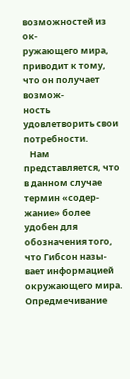возможностей из ок-
ружающего мира, приводит к тому, что он получает возмож-
ность удовлетворить свои потребности.
   Нам представляется, что в данном случае термин «содер-
жание» более удобен для обозначения того, что Гибсон назы-
вает информацией окружающего мира. Опредмечивание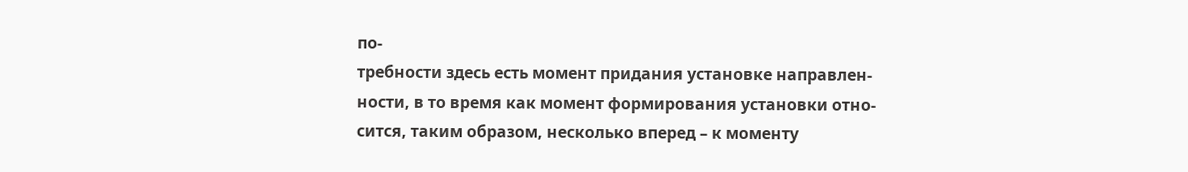по-
требности здесь есть момент придания установке направлен-
ности, в то время как момент формирования установки отно-
сится, таким образом, несколько вперед – к моменту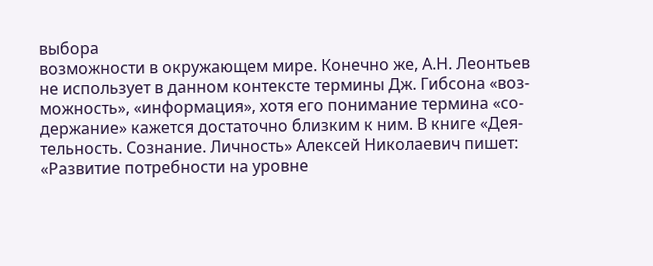выбора
возможности в окружающем мире. Конечно же, А.Н. Леонтьев
не использует в данном контексте термины Дж. Гибсона «воз-
можность», «информация», хотя его понимание термина «со-
держание» кажется достаточно близким к ним. В книге «Дея-
тельность. Сознание. Личность» Алексей Николаевич пишет:
«Развитие потребности на уровне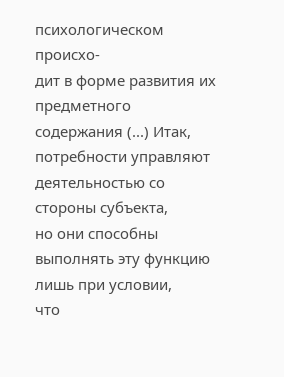психологическом происхо-
дит в форме развития их предметного содержания (...) Итак,
потребности управляют деятельностью со стороны субъекта,
но они способны выполнять эту функцию лишь при условии,
что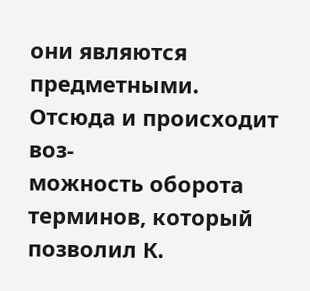они являются предметными. Отсюда и происходит воз-
можность оборота терминов, который позволил К.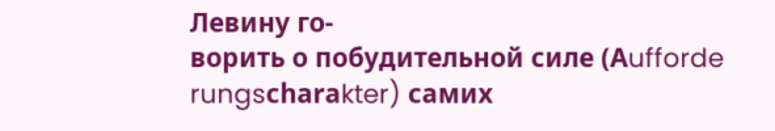Левину го-
ворить о побудительной силе (Аufforde rungsсhаrаkter) самих